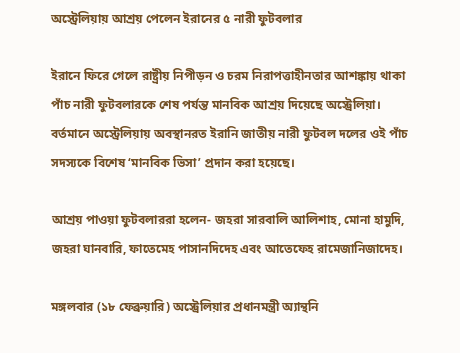অস্ট্রেলিয়ায় আশ্রয় পেলেন ইরানের ৫ নারী ফুটবলার

ইরানে ফিরে গেলে রাষ্ট্রীয় নিপীড়ন ও চরম নিরাপত্তাহীনতার আশঙ্কায় থাকা পাঁচ নারী ফুটবলারকে শেষ পর্যন্ত মানবিক আশ্রয় দিয়েছে অস্ট্রেলিয়া। বর্তমানে অস্ট্রেলিয়ায় অবস্থানরত ইরানি জাতীয় নারী ফুটবল দলের ওই পাঁচ সদস্যকে বিশেষ ‘মানবিক ভিসা’ প্রদান করা হয়েছে।

আশ্রয় পাওয়া ফুটবলাররা হলেন- জহরা সারবালি আলিশাহ, মোনা হামুদি, জহরা ঘানবারি, ফাতেমেহ পাসানদিদেহ এবং আতেফেহ রামেজানিজাদেহ।

মঙ্গলবার (১৮ ফেব্রুয়ারি) অস্ট্রেলিয়ার প্রধানমন্ত্রী অ্যান্থনি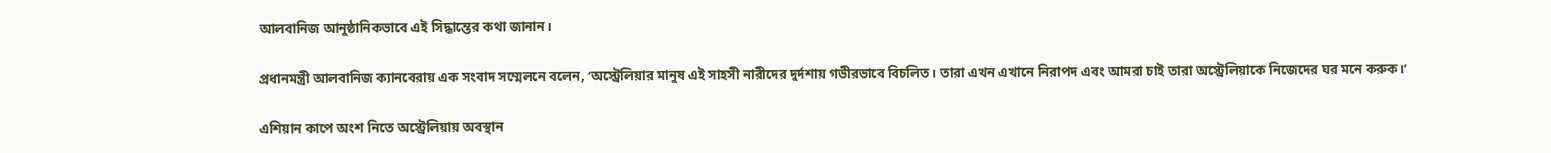আলবানিজ আনুষ্ঠানিকভাবে এই সিদ্ধান্তের কথা জানান।

প্রধানমন্ত্রী আলবানিজ ক্যানবেরায় এক সংবাদ সম্মেলনে বলেন, ‘অস্ট্রেলিয়ার মানুষ এই সাহসী নারীদের দুর্দশায় গভীরভাবে বিচলিত। তারা এখন এখানে নিরাপদ এবং আমরা চাই তারা অস্ট্রেলিয়াকে নিজেদের ঘর মনে করুক।’

এশিয়ান কাপে অংশ নিতে অস্ট্রেলিয়ায় অবস্থান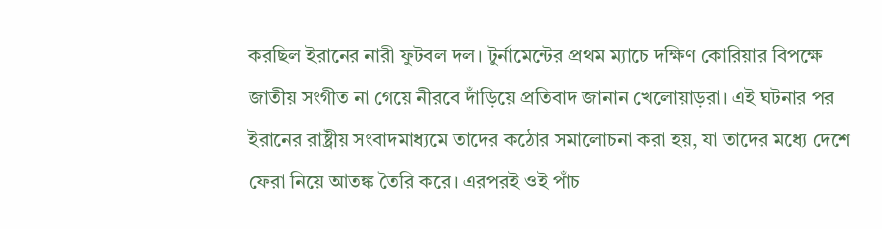করছিল ইরানের নারী ফুটবল দল। টুর্নামেন্টের প্রথম ম্যাচে দক্ষিণ কোরিয়ার বিপক্ষে জাতীয় সংগীত না গেয়ে নীরবে দাঁড়িয়ে প্রতিবাদ জানান খেলোয়াড়রা। এই ঘটনার পর ইরানের রাষ্ট্রীয় সংবাদমাধ্যমে তাদের কঠোর সমালোচনা করা হয়, যা তাদের মধ্যে দেশে ফেরা নিয়ে আতঙ্ক তৈরি করে। এরপরই ওই পাঁচ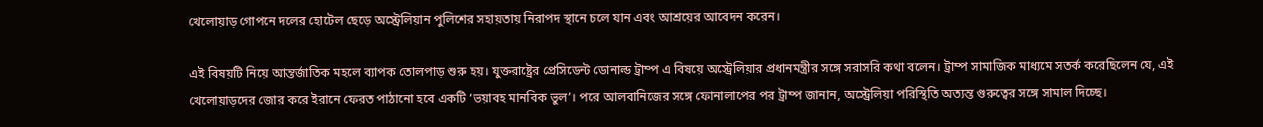খেলোয়াড় গোপনে দলের হোটেল ছেড়ে অস্ট্রেলিয়ান পুলিশের সহায়তায় নিরাপদ স্থানে চলে যান এবং আশ্রয়ের আবেদন করেন।

এই বিষয়টি নিয়ে আন্তর্জাতিক মহলে ব্যাপক তোলপাড় শুরু হয়। যুক্তরাষ্ট্রের প্রেসিডেন্ট ডোনাল্ড ট্রাম্প এ বিষয়ে অস্ট্রেলিয়ার প্রধানমন্ত্রীর সঙ্গে সরাসরি কথা বলেন। ট্রাম্প সামাজিক মাধ্যমে সতর্ক করেছিলেন যে, এই খেলোয়াড়দের জোর করে ইরানে ফেরত পাঠানো হবে একটি ‘ভয়াবহ মানবিক ভুল’। পরে আলবানিজের সঙ্গে ফোনালাপের পর ট্রাম্প জানান, অস্ট্রেলিয়া পরিস্থিতি অত্যন্ত গুরুত্বের সঙ্গে সামাল দিচ্ছে।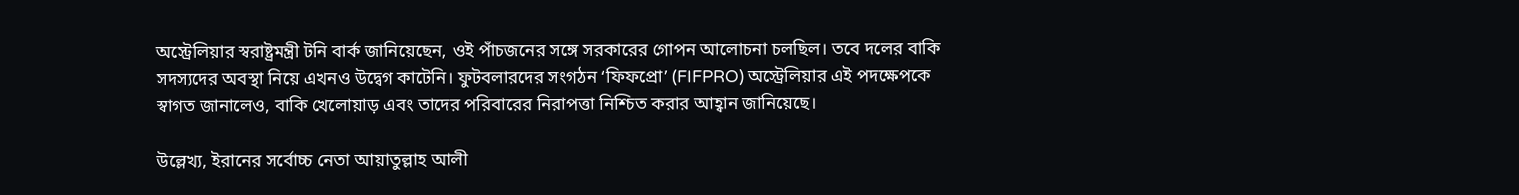অস্ট্রেলিয়ার স্বরাষ্ট্রমন্ত্রী টনি বার্ক জানিয়েছেন, ওই পাঁচজনের সঙ্গে সরকারের গোপন আলোচনা চলছিল। তবে দলের বাকি সদস্যদের অবস্থা নিয়ে এখনও উদ্বেগ কাটেনি। ফুটবলারদের সংগঠন ‘ফিফপ্রো’ (FIFPRO) অস্ট্রেলিয়ার এই পদক্ষেপকে স্বাগত জানালেও, বাকি খেলোয়াড় এবং তাদের পরিবারের নিরাপত্তা নিশ্চিত করার আহ্বান জানিয়েছে।

উল্লেখ্য, ইরানের সর্বোচ্চ নেতা আয়াতুল্লাহ আলী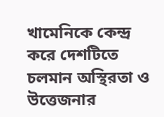খামেনিকে কেন্দ্র করে দেশটিতে চলমান অস্থিরতা ও উত্তেজনার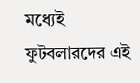মধ্যেই ফুটবলারদের এই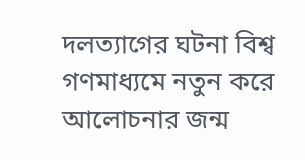দলত্যাগের ঘটনা বিশ্ব গণমাধ্যমে নতুন করে আলোচনার জন্ম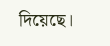দিয়েছে।